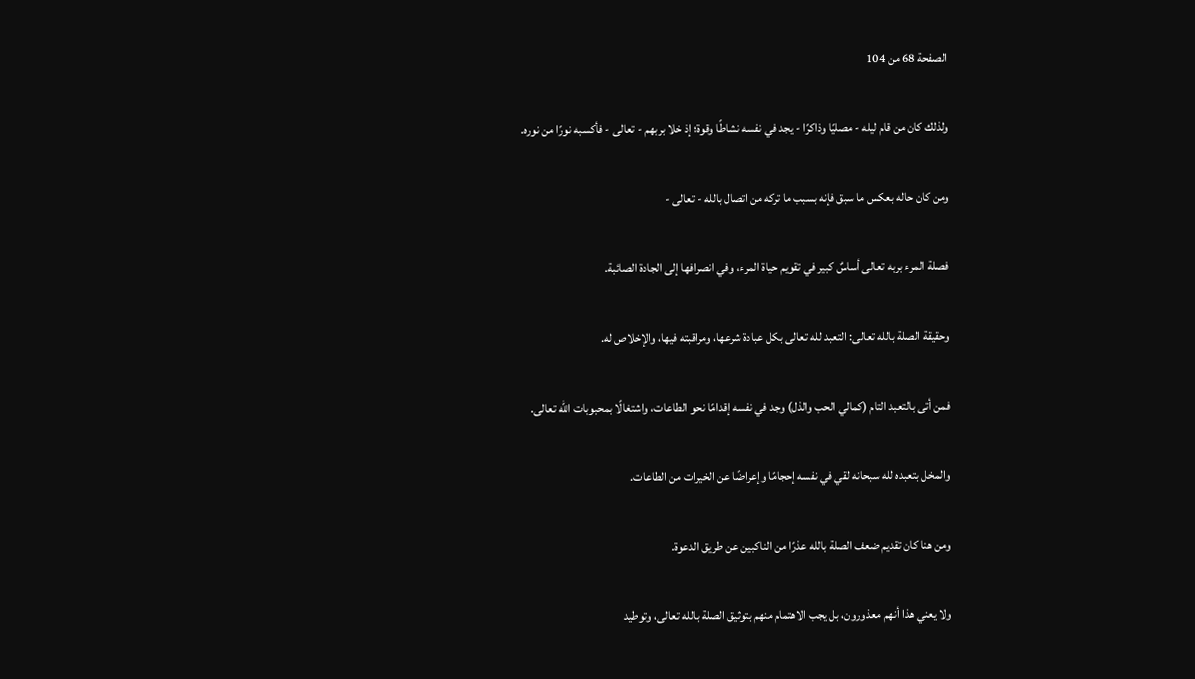الصفحة 68 من 104

ولذلك كان من قام ليله - مصليًا وذاكرًا - يجد في نفسه نشاطًا وقوة؛ إذ خلا بربهم - تعالى - فأكسبه نورًا من نوره.

ومن كان حاله بعكس ما سبق فإنه بسبب ما تركه من اتصال بالله - تعالى -

فصلة المرء بربه تعالى أساسٌ كبير في تقويم حياة المرء، وفي انصرافها إلى الجادة الصائبة.

وحقيقة الصلة بالله تعالى: التعبد لله تعالى بكل عبادة شرعها، ومراقبته فيها، والإخلاص له.

فمن أتى بالتعبد التام (كمالي الحب والذل) وجد في نفسه إقدامًا نحو الطاعات، واشتغالًا بمحبوبات الله تعالى.

والمخل بتعبده لله سبحانه لقي في نفسه إحجامًا وإعراضًا عن الخيرات من الطاعات.

ومن هنا كان تقديم ضعف الصلة بالله عذرًا من الناكبين عن طريق الدعوة.

ولا يعني هذا أنهم معذورون، بل يجب الاهتمام منهم بتوثيق الصلة بالله تعالى، وتوطيد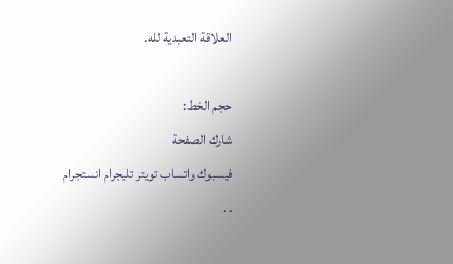العلاقة التعبدية لله.

حجم الخط:
شارك الصفحة
فيسبوك واتساب تويتر تليجرام انستجرام
. .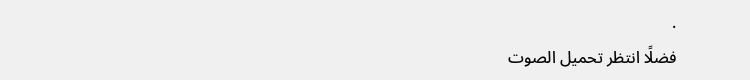.
فضلًا انتظر تحميل الصوت